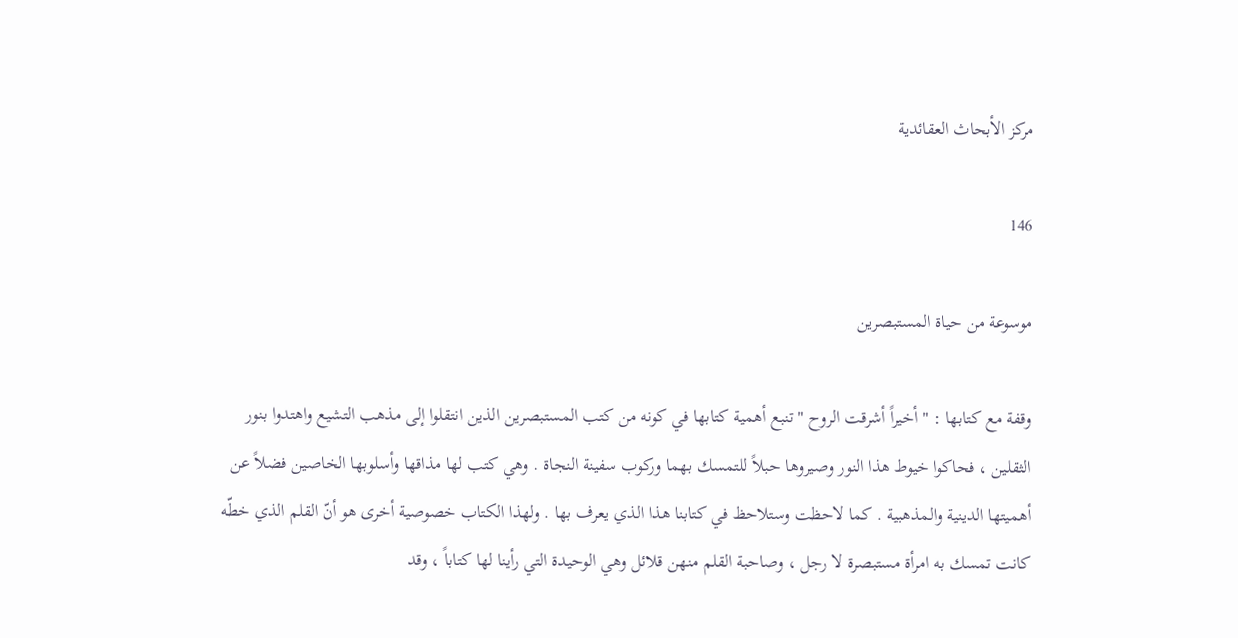مركز الأبحاث العقائدية

146

موسوعة من حياة المستبصرين

وقفة مع كتابها : " أخيراً أشرقت الروح " تنبع أهمية كتابها في كونه من كتب المستبصرين الذين انتقلوا إلى مذهب التشيع واهتدوا بنور الثقلين ، فحاكوا خيوط هذا النور وصيروها حبلاً للتمسك بهما وركوب سفينة النجاة . وهي كتب لها مذاقها وأسلوبها الخاصين فضلاً عن أهميتها الدينية والمذهبية . كما لاحظت وستلاحظ في كتابنا هذا الذي يعرف بها . ولهذا الكتاب خصوصية أخرى هو أنّ القلم الذي خطّه كانت تمسك به امرأة مستبصرة لا رجل ، وصاحبة القلم منهن قلائل وهي الوحيدة التي رأينا لها كتاباً ، وقد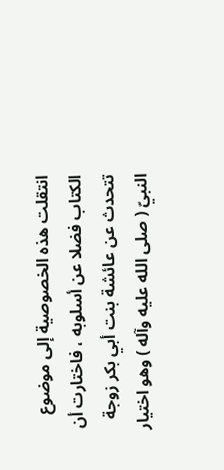انتقلت هذه الخصوصية إلى موضوع الكتاب فضلا عن أسلوبه ، فاختارت أن تتحدث عن عائشة بنت أبي بكر زوجة النبيّ ( صلى الله عليه وآله ) وهو اختيار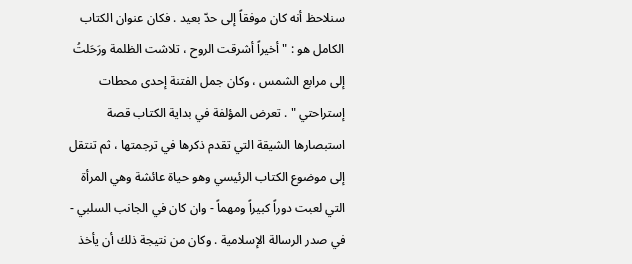سنلاحظ أنه كان موفقاً إلى حدّ بعيد . فكان عنوان الكتاب الكامل هو : " أخيراً أشرقت الروح ، تلاشت الظلمة ورَحَلتُ إلى مرابع الشمس ، وكان جمل الفتنة إحدى محطات إستراحتي " . تعرض المؤلفة في بداية الكتاب قصة استبصارها الشيقة التي تقدم ذكرها في ترجمتها ، ثم تنتقل إلى موضوع الكتاب الرئيسي وهو حياة عائشة وهي المرأة التي لعبت دوراً كبيراً ومهماً - وان كان في الجانب السلبي - في صدر الرسالة الإسلامية . وكان من نتيجة ذلك أن يأخذ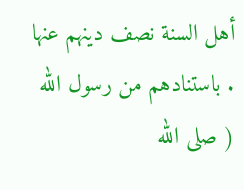أهل السنة نصف دينهم عنها . باستنادهم من رسول الله ( صلى الله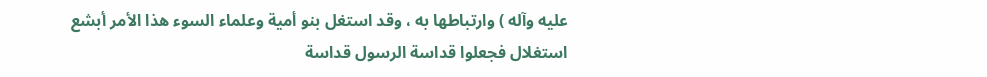عليه وآله ) وارتباطها به ، وقد استغل بنو أمية وعلماء السوء هذا الأمر أبشع استغلال فجعلوا قداسة الرسول قداسة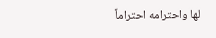لها واحترامه احتراماً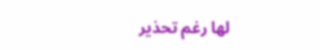لها رغم تحذير